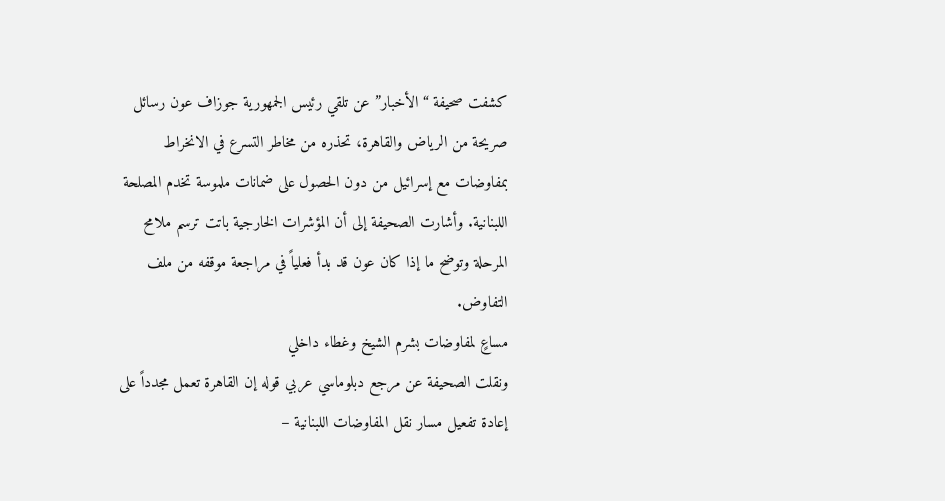كشفت صحيفة “الأخبار” عن تلقي رئيس الجمهورية جوزاف عون رسائل صريحة من الرياض والقاهرة، تحذره من مخاطر التسرع في الانخراط بمفاوضات مع إسرائيل من دون الحصول على ضمانات ملموسة تخدم المصلحة اللبنانية. وأشارت الصحيفة إلى أن المؤشرات الخارجية باتت ترسم ملامح المرحلة وتوضح ما إذا كان عون قد بدأ فعلياً في مراجعة موقفه من ملف التفاوض.
مساعٍ لمفاوضات بشرم الشيخ وغطاء داخلي
ونقلت الصحيفة عن مرجع دبلوماسي عربي قوله إن القاهرة تعمل مجدداً على إعادة تفعيل مسار نقل المفاوضات اللبنانية –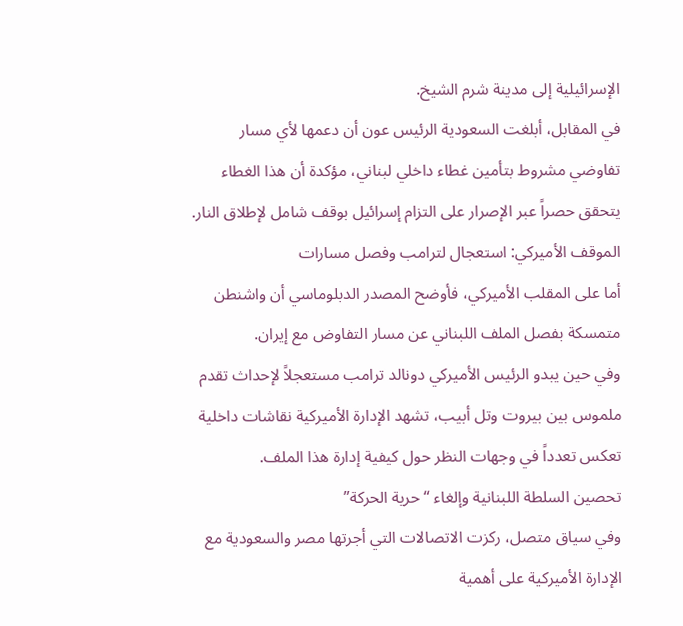الإسرائيلية إلى مدينة شرم الشيخ.
في المقابل، أبلغت السعودية الرئيس عون أن دعمها لأي مسار تفاوضي مشروط بتأمين غطاء داخلي لبناني، مؤكدة أن هذا الغطاء يتحقق حصراً عبر الإصرار على التزام إسرائيل بوقف شامل لإطلاق النار.
الموقف الأميركي: استعجال لترامب وفصل مسارات
أما على المقلب الأميركي، فأوضح المصدر الدبلوماسي أن واشنطن متمسكة بفصل الملف اللبناني عن مسار التفاوض مع إيران.
وفي حين يبدو الرئيس الأميركي دونالد ترامب مستعجلاً لإحداث تقدم ملموس بين بيروت وتل أبيب، تشهد الإدارة الأميركية نقاشات داخلية تعكس تعدداً في وجهات النظر حول كيفية إدارة هذا الملف.
تحصين السلطة اللبنانية وإلغاء “حرية الحركة”
وفي سياق متصل، ركزت الاتصالات التي أجرتها مصر والسعودية مع الإدارة الأميركية على أهمية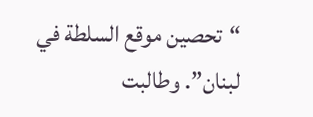“تحصين موقع السلطة في لبنان”. وطالبت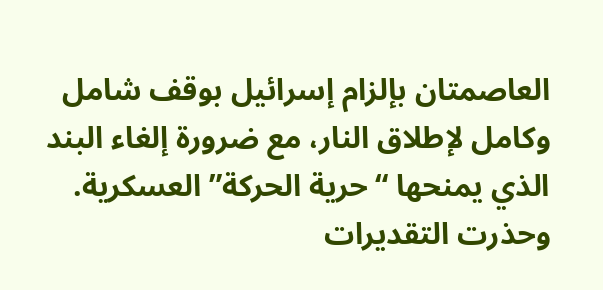العاصمتان بإلزام إسرائيل بوقف شامل وكامل لإطلاق النار، مع ضرورة إلغاء البند الذي يمنحها “حرية الحركة” العسكرية.
وحذرت التقديرات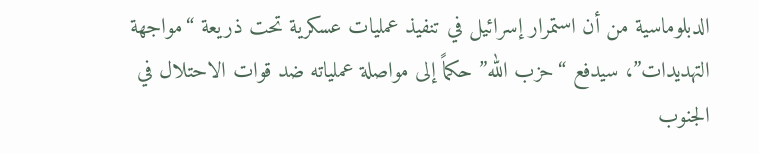الدبلوماسية من أن استمرار إسرائيل في تنفيذ عمليات عسكرية تحت ذريعة “مواجهة التهديدات”، سيدفع “حزب الله” حكماً إلى مواصلة عملياته ضد قوات الاحتلال في الجنوب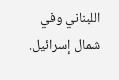اللبناني وفي شمال إسرائيل.